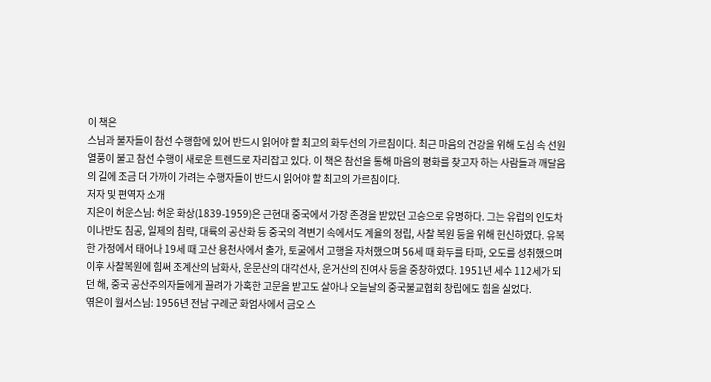이 책은
스님과 불자들이 참선 수행함에 있어 반드시 읽어야 할 최고의 화두선의 가르침이다. 최근 마음의 건강을 위해 도심 속 선원 열풍이 불고 참선 수행이 새로운 트렌드로 자리잡고 있다. 이 책은 참선을 통해 마음의 평화를 찾고자 하는 사람들과 깨달음의 길에 조금 더 가까이 가려는 수행자들이 반드시 읽어야 할 최고의 가르침이다.
저자 및 편역자 소개
지은이 허운스님: 허운 화상(1839-1959)은 근현대 중국에서 가장 존경을 받았던 고승으로 유명하다. 그는 유럽의 인도차이나반도 침공, 일제의 침략, 대륙의 공산화 등 중국의 격변기 속에서도 계율의 정립, 사찰 복원 등을 위해 헌신하였다. 유복한 가정에서 태어나 19세 때 고산 용천사에서 출가, 토굴에서 고행을 자처했으며 56세 때 화두를 타파, 오도를 성취했으며 이후 사찰복원에 힘써 조계산의 남화사, 운문산의 대각선사, 운거산의 진여사 등을 중창하였다. 1951년 세수 112세가 되던 해, 중국 공산주의자들에게 끌려가 가혹한 고문을 받고도 살아나 오늘날의 중국불교협회 창립에도 힘을 실었다.
엮은이 월서스님: 1956년 전남 구례군 화엄사에서 금오 스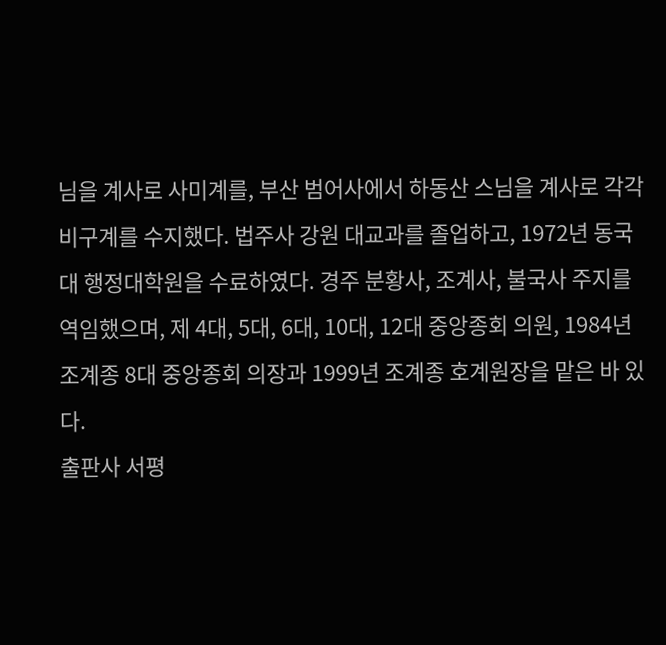님을 계사로 사미계를, 부산 범어사에서 하동산 스님을 계사로 각각 비구계를 수지했다. 법주사 강원 대교과를 졸업하고, 1972년 동국대 행정대학원을 수료하였다. 경주 분황사, 조계사, 불국사 주지를 역임했으며, 제 4대, 5대, 6대, 10대, 12대 중앙종회 의원, 1984년 조계종 8대 중앙종회 의장과 1999년 조계종 호계원장을 맡은 바 있다.
출판사 서평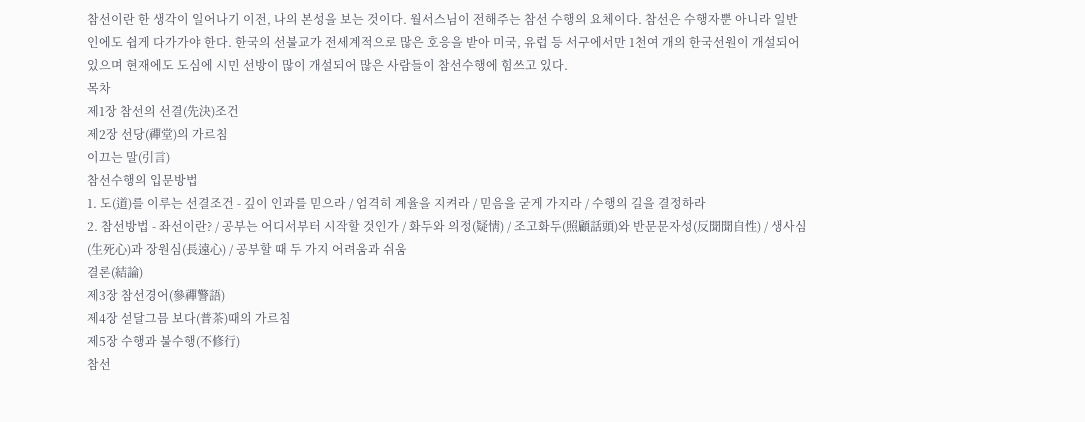참선이란 한 생각이 일어나기 이전, 나의 본성을 보는 것이다. 월서스님이 전해주는 참선 수행의 요체이다. 참선은 수행자뿐 아니라 일반인에도 쉽게 다가가야 한다. 한국의 선불교가 전세계적으로 많은 호응을 받아 미국, 유럽 등 서구에서만 1천여 개의 한국선원이 개설되어 있으며 현재에도 도심에 시민 선방이 많이 개설되어 많은 사람들이 참선수행에 힘쓰고 있다.
목차
제1장 참선의 선결(先決)조건
제2장 선당(禪堂)의 가르침
이끄는 말(引言)
참선수행의 입문방법
1. 도(道)를 이루는 선결조건 - 깊이 인과를 믿으라 / 엄격히 계율을 지켜라 / 믿음을 굳게 가지라 / 수행의 길을 결정하라
2. 참선방법 - 좌선이란? / 공부는 어디서부터 시작할 것인가 / 화두와 의정(疑情) / 조고화두(照顧話頭)와 반문문자성(反聞聞自性) / 생사심(生死心)과 장원심(長遠心) / 공부할 때 두 가지 어려움과 쉬움
결론(結論)
제3장 참선경어(參禪警語)
제4장 섣달그믐 보다(普茶)때의 가르침
제5장 수행과 불수행(不修行)
참선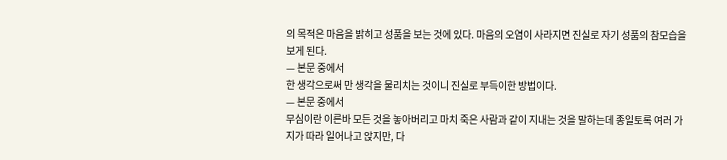의 목적은 마음을 밝히고 성품을 보는 것에 있다. 마음의 오염이 사라지면 진실로 자기 성품의 참모습을 보게 된다.
— 본문 중에서
한 생각으로써 만 생각을 물리치는 것이니 진실로 부득이한 방법이다.
— 본문 중에서
무심이란 이른바 모든 것을 놓아버리고 마치 죽은 사람과 같이 지내는 것을 말하는데 종일토록 여러 가지가 따라 일어나고 앉지만, 다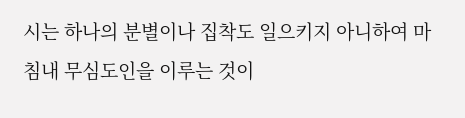시는 하나의 분별이나 집착도 일으키지 아니하여 마침내 무심도인을 이루는 것이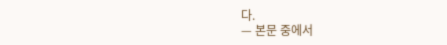다.
— 본문 중에서